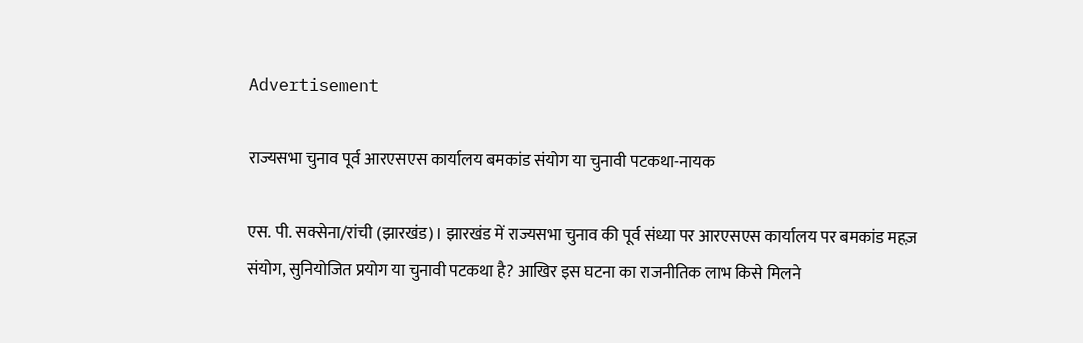Advertisement

राज्यसभा चुनाव पूर्व आरएसएस कार्यालय बमकांड संयोग या चुनावी पटकथा-नायक

एस. पी. सक्सेना/रांची (झारखंड)। झारखंड में राज्यसभा चुनाव की पूर्व संध्या पर आरएसएस कार्यालय पर बमकांड महज़ संयोग, सुनियोजित प्रयोग या चुनावी पटकथा है? आखिर इस घटना का राजनीतिक लाभ किसे मिलने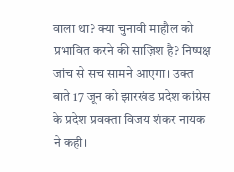वाला था? क्या चुनावी माहौल को प्रभावित करने की साज़िश है? निष्पक्ष जांच से सच सामने आएगा। उक्त बाते 17 जून को झारखंड प्रदेश कांग्रेस के प्रदेश प्रवक्ता विजय शंकर नायक ने कही।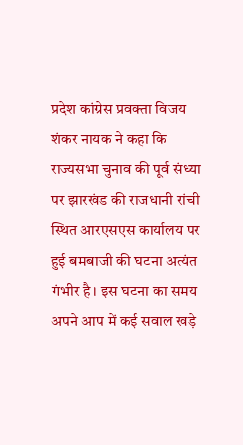प्रदेश कांग्रेस प्रवक्ता विजय शंकर नायक ने कहा कि राज्यसभा चुनाव की पूर्व संध्या पर झारखंड की राजधानी रांची स्थित आरएसएस कार्यालय पर हुई बमबाजी की घटना अत्यंत गंभीर है। इस घटना का समय अपने आप में कई सवाल खड़े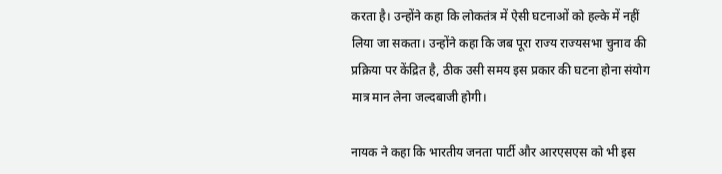करता है। उन्होंने कहा कि लोकतंत्र में ऐसी घटनाओं को हल्के में नहीं लिया जा सकता। उन्होंने कहा कि जब पूरा राज्य राज्यसभा चुनाव की प्रक्रिया पर केंद्रित है, ठीक उसी समय इस प्रकार की घटना होना संयोग मात्र मान लेना जल्दबाजी होगी।

नायक ने कहा कि भारतीय जनता पार्टी और आरएसएस को भी इस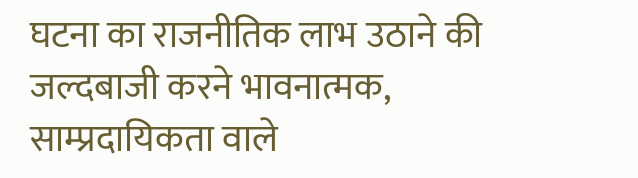घटना का राजनीतिक लाभ उठाने की जल्दबाजी करने भावनात्मक, साम्प्रदायिकता वाले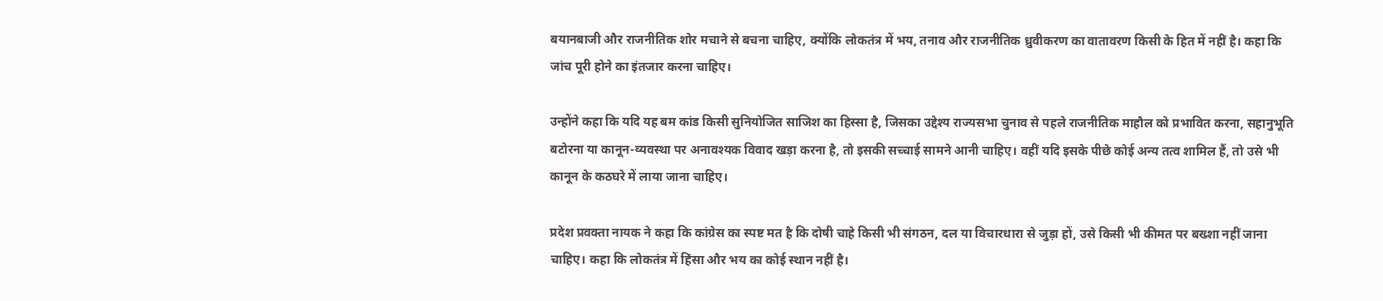बयानबाजी और राजनीतिक शोर मचाने से बचना चाहिए, क्योंकि लोकतंत्र में भय, तनाव और राजनीतिक ध्रुवीकरण का वातावरण किसी के हित में नहीं है। कहा कि जांच पूरी होने का इंतजार करना चाहिए।

उन्होंने कहा कि यदि यह बम कांड किसी सुनियोजित साजिश का हिस्सा है, जिसका उद्देश्य राज्यसभा चुनाव से पहले राजनीतिक माहौल को प्रभावित करना, सहानुभूति बटोरना या कानून-व्यवस्था पर अनावश्यक विवाद खड़ा करना है, तो इसकी सच्चाई सामने आनी चाहिए। वहीं यदि इसके पीछे कोई अन्य तत्व शामिल हैं, तो उसे भी कानून के कठघरे में लाया जाना चाहिए।

प्रदेश प्रवक्ता नायक ने कहा कि कांग्रेस का स्पष्ट मत है कि दोषी चाहे किसी भी संगठन, दल या विचारधारा से जुड़ा हों, उसे किसी भी कीमत पर बख्शा नहीं जाना चाहिए। कहा कि लोकतंत्र में हिंसा और भय का कोई स्थान नहीं है।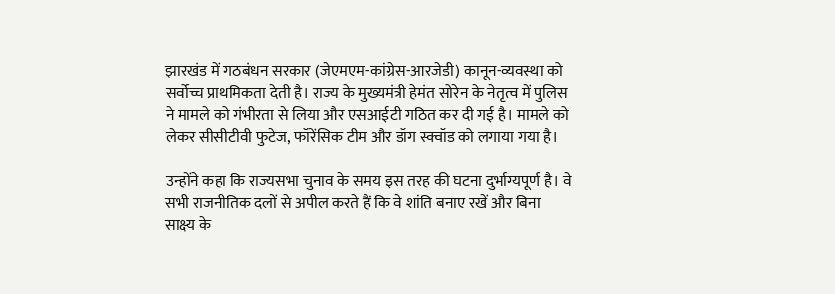झारखंड में गठबंधन सरकार (जेएमएम-कांग्रेस-आरजेडी) कानून-व्यवस्था को सर्वोच्च प्राथमिकता देती है। राज्य के मुख्यमंत्री हेमंत सोरेन के नेतृत्व में पुलिस ने मामले को गंभीरता से लिया और एसआईटी गठित कर दी गई है। मामले को लेकर सीसीटीवी फुटेज, फॉरेंसिक टीम और डॉग स्क्वॉड को लगाया गया है।

उन्होंने कहा कि राज्यसभा चुनाव के समय इस तरह की घटना दुर्भाग्यपूर्ण है। वे सभी राजनीतिक दलों से अपील करते हैं कि वे शांति बनाए रखें और बिना साक्ष्य के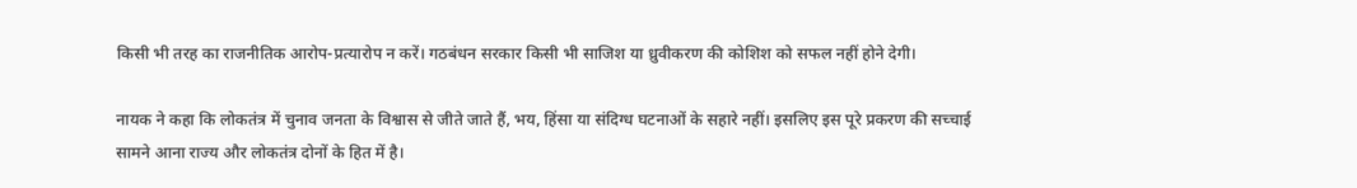किसी भी तरह का राजनीतिक आरोप-प्रत्यारोप न करें। गठबंधन सरकार किसी भी साजिश या ध्रुवीकरण की कोशिश को सफल नहीं होने देगी।

नायक ने कहा कि लोकतंत्र में चुनाव जनता के विश्वास से जीते जाते हैं, भय, हिंसा या संदिग्ध घटनाओं के सहारे नहीं। इसलिए इस पूरे प्रकरण की सच्चाई सामने आना राज्य और लोकतंत्र दोनों के हित में है।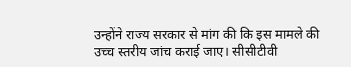उन्होंने राज्य सरकार से मांग की कि इस मामले की उच्च स्तरीय जांच कराई जाए। सीसीटीवी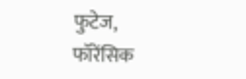फुटेज, फॉरेंसिक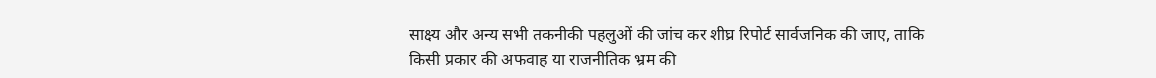साक्ष्य और अन्य सभी तकनीकी पहलुओं की जांच कर शीघ्र रिपोर्ट सार्वजनिक की जाए, ताकि किसी प्रकार की अफवाह या राजनीतिक भ्रम की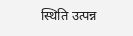स्थिति उत्पन्न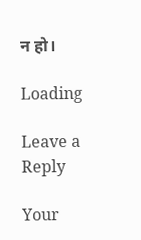न हो।

Loading

Leave a Reply

Your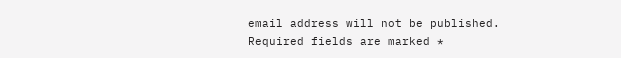email address will not be published. Required fields are marked *